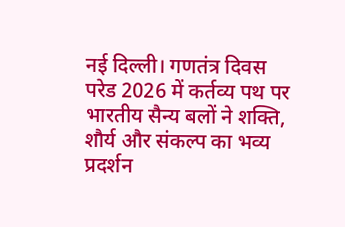नई दिल्ली। गणतंत्र दिवस परेड 2026 में कर्तव्य पथ पर भारतीय सैन्य बलों ने शक्ति, शौर्य और संकल्प का भव्य प्रदर्शन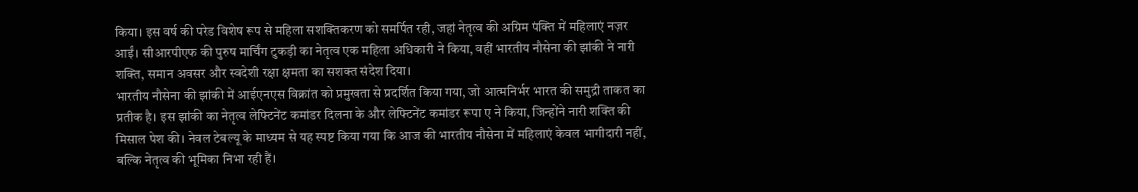किया। इस वर्ष की परेड विशेष रूप से महिला सशक्तिकरण को समर्पित रही, जहां नेतृत्व की अग्रिम पंक्ति में महिलाएं नज़र आईं। सीआरपीएफ की पुरुष मार्चिंग टुकड़ी का नेतृत्व एक महिला अधिकारी ने किया, वहीं भारतीय नौसेना की झांकी ने नारी शक्ति, समान अवसर और स्वदेशी रक्षा क्षमता का सशक्त संदेश दिया।
भारतीय नौसेना की झांकी में आईएनएस विक्रांत को प्रमुखता से प्रदर्शित किया गया, जो आत्मनिर्भर भारत की समुद्री ताकत का प्रतीक है। इस झांकी का नेतृत्व लेफ्टिनेंट कमांडर दिलना के और लेफ्टिनेंट कमांडर रूपा ए ने किया, जिन्होंने नारी शक्ति की मिसाल पेश की। नेवल टेबल्यू के माध्यम से यह स्पष्ट किया गया कि आज की भारतीय नौसेना में महिलाएं केवल भागीदारी नहीं, बल्कि नेतृत्व की भूमिका निभा रही हैं।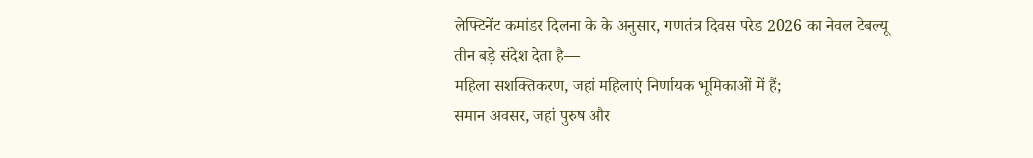लेफ्टिनेंट कमांडर दिलना के के अनुसार, गणतंत्र दिवस परेड 2026 का नेवल टेबल्यू तीन बड़े संदेश देता है—
महिला सशक्तिकरण, जहां महिलाएं निर्णायक भूमिकाओं में हैं;
समान अवसर, जहां पुरुष और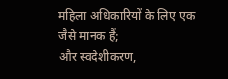महिला अधिकारियों के लिए एक जैसे मानक हैं;
और स्वदेशीकरण,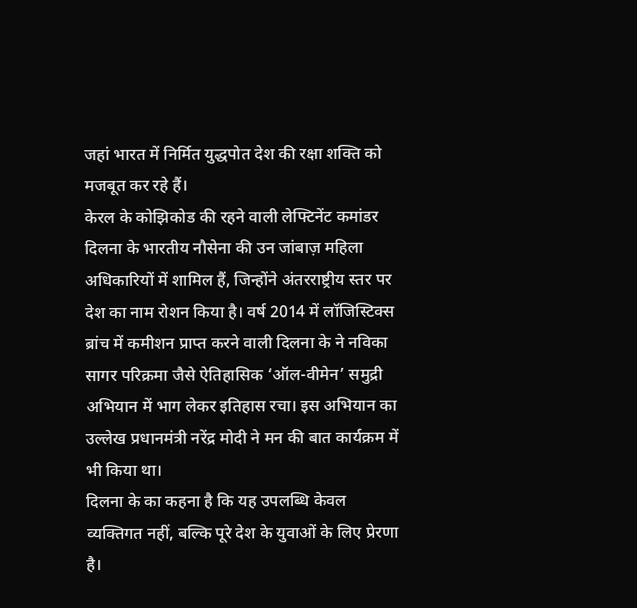जहां भारत में निर्मित युद्धपोत देश की रक्षा शक्ति को मजबूत कर रहे हैं।
केरल के कोझिकोड की रहने वाली लेफ्टिनेंट कमांडर दिलना के भारतीय नौसेना की उन जांबाज़ महिला अधिकारियों में शामिल हैं, जिन्होंने अंतरराष्ट्रीय स्तर पर देश का नाम रोशन किया है। वर्ष 2014 में लॉजिस्टिक्स ब्रांच में कमीशन प्राप्त करने वाली दिलना के ने नविका सागर परिक्रमा जैसे ऐतिहासिक ‘ऑल-वीमेन’ समुद्री अभियान में भाग लेकर इतिहास रचा। इस अभियान का उल्लेख प्रधानमंत्री नरेंद्र मोदी ने मन की बात कार्यक्रम में भी किया था।
दिलना के का कहना है कि यह उपलब्धि केवल व्यक्तिगत नहीं, बल्कि पूरे देश के युवाओं के लिए प्रेरणा है।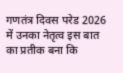गणतंत्र दिवस परेड 2026 में उनका नेतृत्व इस बात का प्रतीक बना कि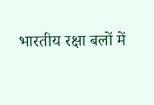भारतीय रक्षा बलों में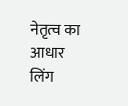नेतृत्व का आधार लिंग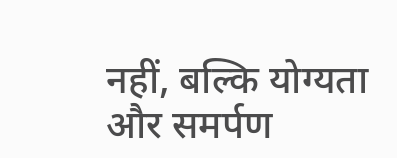नहीं, बल्कि योग्यता और समर्पण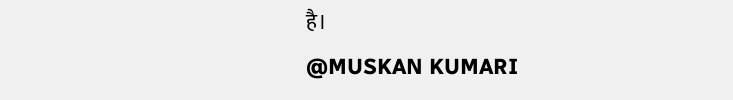है।
@MUSKAN KUMARI